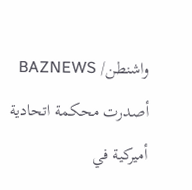واشنطن/ BAZNEWS
أصدرت محكمة اتحادية أميركية في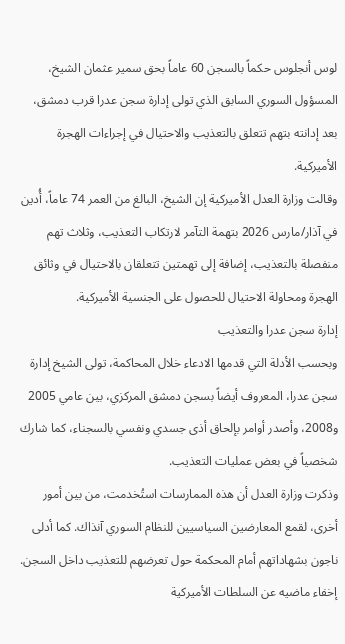لوس أنجلوس حكماً بالسجن 60 عاماً بحق سمير عثمان الشيخ، المسؤول السوري السابق الذي تولى إدارة سجن عدرا قرب دمشق، بعد إدانته بتهم تتعلق بالتعذيب والاحتيال في إجراءات الهجرة الأميركية.
وقالت وزارة العدل الأميركية إن الشيخ، البالغ من العمر 74 عاماً، أُدين في آذار/مارس 2026 بتهمة التآمر لارتكاب التعذيب، وثلاث تهم منفصلة بالتعذيب، إضافة إلى تهمتين تتعلقان بالاحتيال في وثائق الهجرة ومحاولة الاحتيال للحصول على الجنسية الأميركية.
إدارة سجن عدرا والتعذيب
وبحسب الأدلة التي قدمها الادعاء خلال المحاكمة، تولى الشيخ إدارة سجن عدرا، المعروف أيضاً بسجن دمشق المركزي، بين عامي 2005 و2008، وأصدر أوامر بإلحاق أذى جسدي ونفسي بالسجناء، كما شارك شخصياً في بعض عمليات التعذيب.
وذكرت وزارة العدل أن هذه الممارسات استُخدمت، من بين أمور أخرى، لقمع المعارضين السياسيين للنظام السوري آنذاك. كما أدلى ناجون بشهاداتهم أمام المحكمة حول تعرضهم للتعذيب داخل السجن.
إخفاء ماضيه عن السلطات الأميركية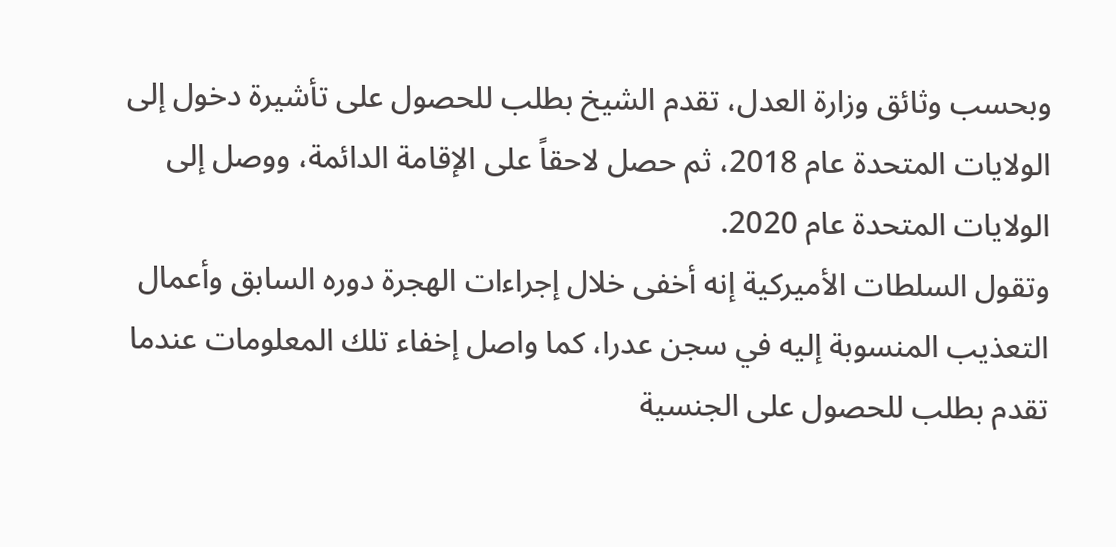وبحسب وثائق وزارة العدل، تقدم الشيخ بطلب للحصول على تأشيرة دخول إلى الولايات المتحدة عام 2018، ثم حصل لاحقاً على الإقامة الدائمة، ووصل إلى الولايات المتحدة عام 2020.
وتقول السلطات الأميركية إنه أخفى خلال إجراءات الهجرة دوره السابق وأعمال التعذيب المنسوبة إليه في سجن عدرا، كما واصل إخفاء تلك المعلومات عندما تقدم بطلب للحصول على الجنسية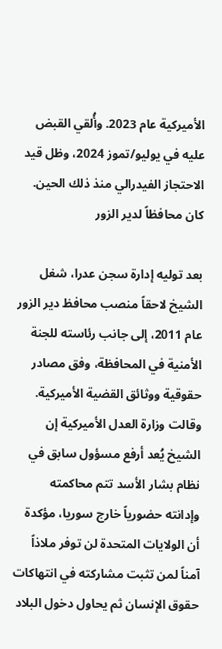الأميركية عام 2023. وأُلقي القبض عليه في يوليو/تموز 2024، وظل قيد الاحتجاز الفيدرالي منذ ذلك الحين.
كان محافظاً لدير الزور

بعد توليه إدارة سجن عدرا، شغل الشيخ لاحقاً منصب محافظ دير الزور عام 2011، إلى جانب رئاسته للجنة الأمنية في المحافظة، وفق مصادر حقوقية ووثائق القضية الأميركية.
وقالت وزارة العدل الأميركية إن الشيخ يُعد أرفع مسؤول سابق في نظام بشار الأسد تتم محاكمته وإدانته حضورياً خارج سوريا، مؤكدة أن الولايات المتحدة لن توفر ملاذاً آمناً لمن تثبت مشاركته في انتهاكات حقوق الإنسان ثم يحاول دخول البلاد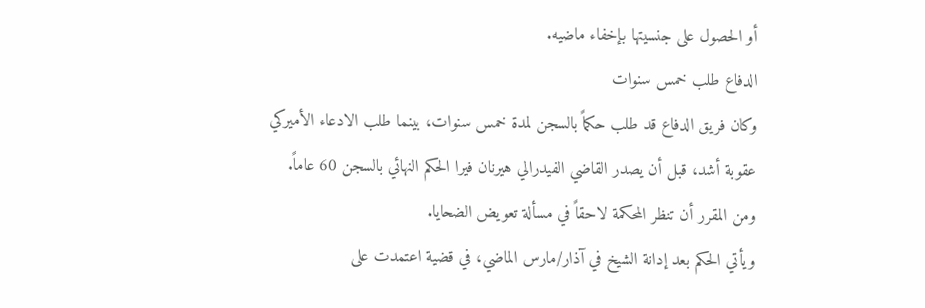أو الحصول على جنسيتها بإخفاء ماضيه.
الدفاع طلب خمس سنوات
وكان فريق الدفاع قد طلب حكماً بالسجن لمدة خمس سنوات، بينما طلب الادعاء الأميركي عقوبة أشد، قبل أن يصدر القاضي الفيدرالي هيرنان فيرا الحكم النهائي بالسجن 60 عاماً. ومن المقرر أن تنظر المحكمة لاحقاً في مسألة تعويض الضحايا.
ويأتي الحكم بعد إدانة الشيخ في آذار/مارس الماضي، في قضية اعتمدت على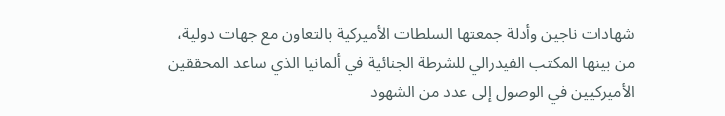شهادات ناجين وأدلة جمعتها السلطات الأميركية بالتعاون مع جهات دولية، من بينها المكتب الفيدرالي للشرطة الجنائية في ألمانيا الذي ساعد المحققين الأميركيين في الوصول إلى عدد من الشهود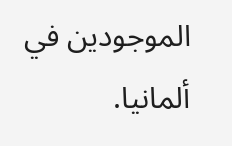الموجودين في ألمانيا.